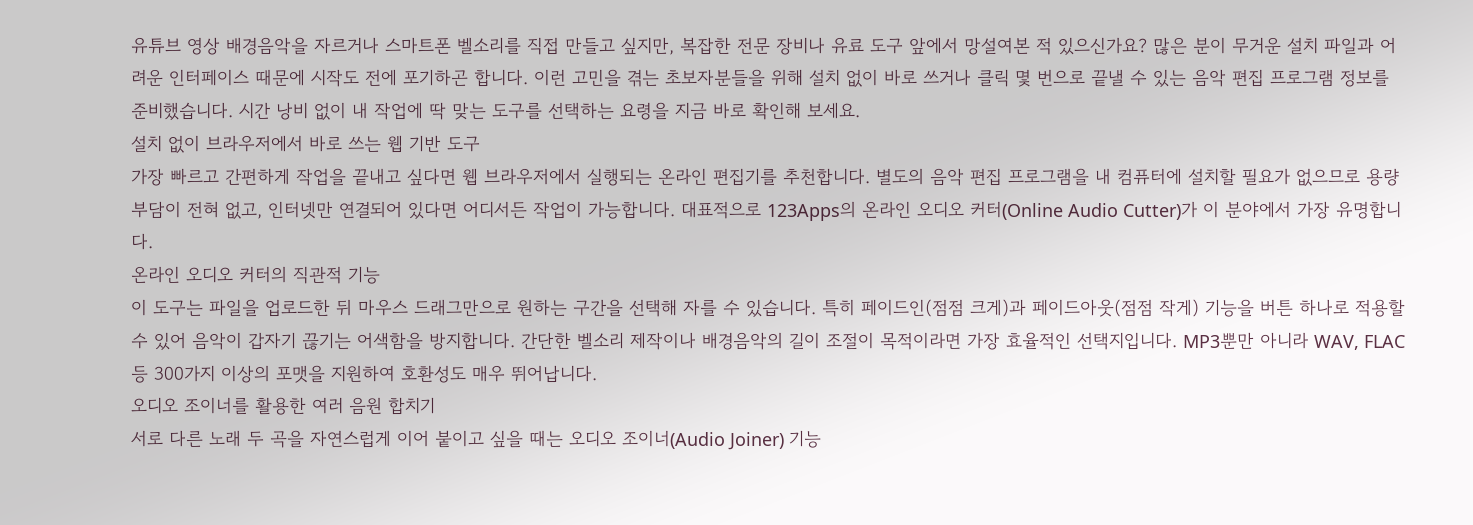유튜브 영상 배경음악을 자르거나 스마트폰 벨소리를 직접 만들고 싶지만, 복잡한 전문 장비나 유료 도구 앞에서 망설여본 적 있으신가요? 많은 분이 무거운 설치 파일과 어려운 인터페이스 때문에 시작도 전에 포기하곤 합니다. 이런 고민을 겪는 초보자분들을 위해 설치 없이 바로 쓰거나 클릭 몇 번으로 끝낼 수 있는 음악 편집 프로그램 정보를 준비했습니다. 시간 낭비 없이 내 작업에 딱 맞는 도구를 선택하는 요령을 지금 바로 확인해 보세요.
설치 없이 브라우저에서 바로 쓰는 웹 기반 도구
가장 빠르고 간편하게 작업을 끝내고 싶다면 웹 브라우저에서 실행되는 온라인 편집기를 추천합니다. 별도의 음악 편집 프로그램을 내 컴퓨터에 설치할 필요가 없으므로 용량 부담이 전혀 없고, 인터넷만 연결되어 있다면 어디서든 작업이 가능합니다. 대표적으로 123Apps의 온라인 오디오 커터(Online Audio Cutter)가 이 분야에서 가장 유명합니다.
온라인 오디오 커터의 직관적 기능
이 도구는 파일을 업로드한 뒤 마우스 드래그만으로 원하는 구간을 선택해 자를 수 있습니다. 특히 페이드인(점점 크게)과 페이드아웃(점점 작게) 기능을 버튼 하나로 적용할 수 있어 음악이 갑자기 끊기는 어색함을 방지합니다. 간단한 벨소리 제작이나 배경음악의 길이 조절이 목적이라면 가장 효율적인 선택지입니다. MP3뿐만 아니라 WAV, FLAC 등 300가지 이상의 포맷을 지원하여 호환성도 매우 뛰어납니다.
오디오 조이너를 활용한 여러 음원 합치기
서로 다른 노래 두 곡을 자연스럽게 이어 붙이고 싶을 때는 오디오 조이너(Audio Joiner) 기능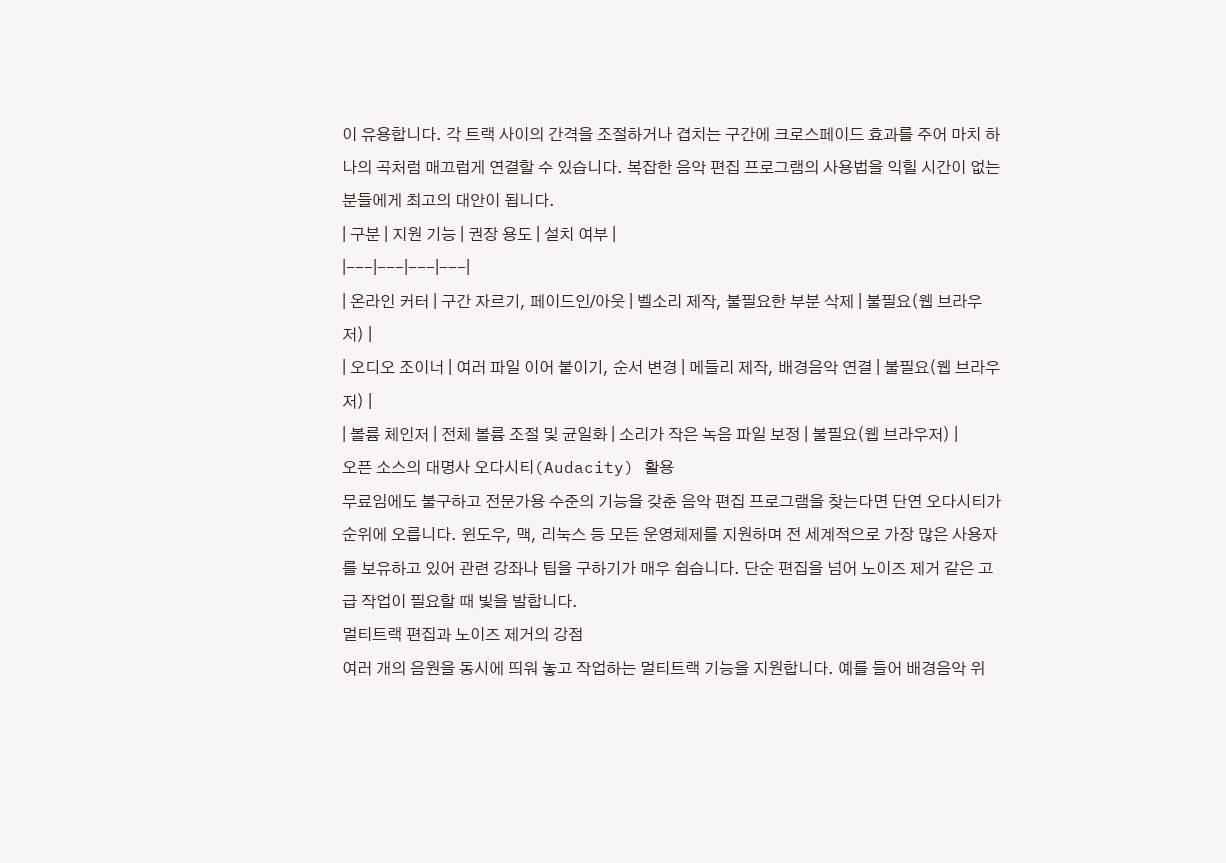이 유용합니다. 각 트랙 사이의 간격을 조절하거나 겹치는 구간에 크로스페이드 효과를 주어 마치 하나의 곡처럼 매끄럽게 연결할 수 있습니다. 복잡한 음악 편집 프로그램의 사용법을 익힐 시간이 없는 분들에게 최고의 대안이 됩니다.
| 구분 | 지원 기능 | 권장 용도 | 설치 여부 |
|---|---|---|---|
| 온라인 커터 | 구간 자르기, 페이드인/아웃 | 벨소리 제작, 불필요한 부분 삭제 | 불필요(웹 브라우저) |
| 오디오 조이너 | 여러 파일 이어 붙이기, 순서 변경 | 메들리 제작, 배경음악 연결 | 불필요(웹 브라우저) |
| 볼륨 체인저 | 전체 볼륨 조절 및 균일화 | 소리가 작은 녹음 파일 보정 | 불필요(웹 브라우저) |
오픈 소스의 대명사 오다시티(Audacity) 활용
무료임에도 불구하고 전문가용 수준의 기능을 갖춘 음악 편집 프로그램을 찾는다면 단연 오다시티가 순위에 오릅니다. 윈도우, 맥, 리눅스 등 모든 운영체제를 지원하며 전 세계적으로 가장 많은 사용자를 보유하고 있어 관련 강좌나 팁을 구하기가 매우 쉽습니다. 단순 편집을 넘어 노이즈 제거 같은 고급 작업이 필요할 때 빛을 발합니다.
멀티트랙 편집과 노이즈 제거의 강점
여러 개의 음원을 동시에 띄워 놓고 작업하는 멀티트랙 기능을 지원합니다. 예를 들어 배경음악 위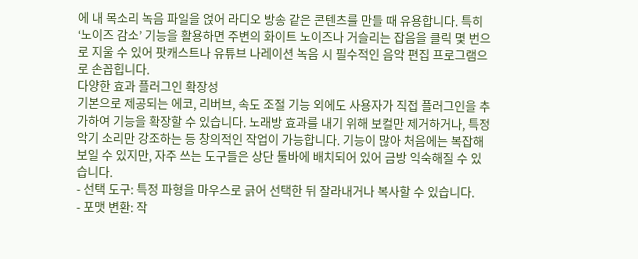에 내 목소리 녹음 파일을 얹어 라디오 방송 같은 콘텐츠를 만들 때 유용합니다. 특히 ‘노이즈 감소’ 기능을 활용하면 주변의 화이트 노이즈나 거슬리는 잡음을 클릭 몇 번으로 지울 수 있어 팟캐스트나 유튜브 나레이션 녹음 시 필수적인 음악 편집 프로그램으로 손꼽힙니다.
다양한 효과 플러그인 확장성
기본으로 제공되는 에코, 리버브, 속도 조절 기능 외에도 사용자가 직접 플러그인을 추가하여 기능을 확장할 수 있습니다. 노래방 효과를 내기 위해 보컬만 제거하거나, 특정 악기 소리만 강조하는 등 창의적인 작업이 가능합니다. 기능이 많아 처음에는 복잡해 보일 수 있지만, 자주 쓰는 도구들은 상단 툴바에 배치되어 있어 금방 익숙해질 수 있습니다.
- 선택 도구: 특정 파형을 마우스로 긁어 선택한 뒤 잘라내거나 복사할 수 있습니다.
- 포맷 변환: 작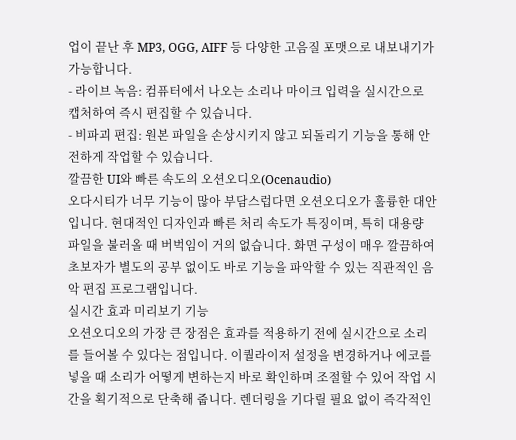업이 끝난 후 MP3, OGG, AIFF 등 다양한 고음질 포맷으로 내보내기가 가능합니다.
- 라이브 녹음: 컴퓨터에서 나오는 소리나 마이크 입력을 실시간으로 캡처하여 즉시 편집할 수 있습니다.
- 비파괴 편집: 원본 파일을 손상시키지 않고 되돌리기 기능을 통해 안전하게 작업할 수 있습니다.
깔끔한 UI와 빠른 속도의 오션오디오(Ocenaudio)
오다시티가 너무 기능이 많아 부담스럽다면 오션오디오가 훌륭한 대안입니다. 현대적인 디자인과 빠른 처리 속도가 특징이며, 특히 대용량 파일을 불러올 때 버벅임이 거의 없습니다. 화면 구성이 매우 깔끔하여 초보자가 별도의 공부 없이도 바로 기능을 파악할 수 있는 직관적인 음악 편집 프로그램입니다.
실시간 효과 미리보기 기능
오션오디오의 가장 큰 장점은 효과를 적용하기 전에 실시간으로 소리를 들어볼 수 있다는 점입니다. 이퀄라이저 설정을 변경하거나 에코를 넣을 때 소리가 어떻게 변하는지 바로 확인하며 조절할 수 있어 작업 시간을 획기적으로 단축해 줍니다. 렌더링을 기다릴 필요 없이 즉각적인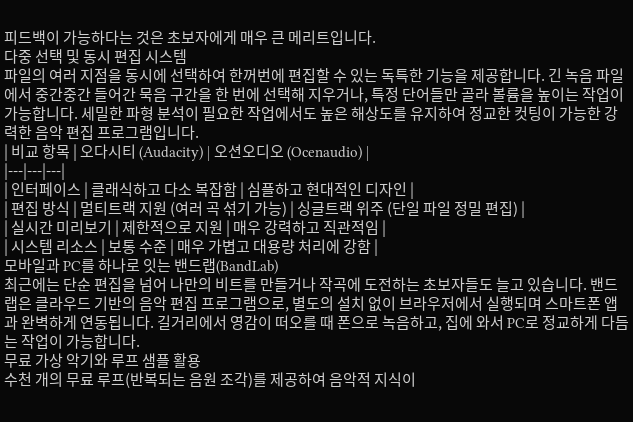피드백이 가능하다는 것은 초보자에게 매우 큰 메리트입니다.
다중 선택 및 동시 편집 시스템
파일의 여러 지점을 동시에 선택하여 한꺼번에 편집할 수 있는 독특한 기능을 제공합니다. 긴 녹음 파일에서 중간중간 들어간 묵음 구간을 한 번에 선택해 지우거나, 특정 단어들만 골라 볼륨을 높이는 작업이 가능합니다. 세밀한 파형 분석이 필요한 작업에서도 높은 해상도를 유지하여 정교한 컷팅이 가능한 강력한 음악 편집 프로그램입니다.
| 비교 항목 | 오다시티 (Audacity) | 오션오디오 (Ocenaudio) |
|---|---|---|
| 인터페이스 | 클래식하고 다소 복잡함 | 심플하고 현대적인 디자인 |
| 편집 방식 | 멀티트랙 지원 (여러 곡 섞기 가능) | 싱글트랙 위주 (단일 파일 정밀 편집) |
| 실시간 미리보기 | 제한적으로 지원 | 매우 강력하고 직관적임 |
| 시스템 리소스 | 보통 수준 | 매우 가볍고 대용량 처리에 강함 |
모바일과 PC를 하나로 잇는 밴드랩(BandLab)
최근에는 단순 편집을 넘어 나만의 비트를 만들거나 작곡에 도전하는 초보자들도 늘고 있습니다. 밴드랩은 클라우드 기반의 음악 편집 프로그램으로, 별도의 설치 없이 브라우저에서 실행되며 스마트폰 앱과 완벽하게 연동됩니다. 길거리에서 영감이 떠오를 때 폰으로 녹음하고, 집에 와서 PC로 정교하게 다듬는 작업이 가능합니다.
무료 가상 악기와 루프 샘플 활용
수천 개의 무료 루프(반복되는 음원 조각)를 제공하여 음악적 지식이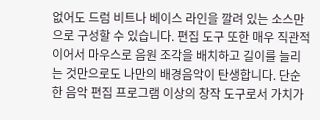없어도 드럼 비트나 베이스 라인을 깔려 있는 소스만으로 구성할 수 있습니다. 편집 도구 또한 매우 직관적이어서 마우스로 음원 조각을 배치하고 길이를 늘리는 것만으로도 나만의 배경음악이 탄생합니다. 단순한 음악 편집 프로그램 이상의 창작 도구로서 가치가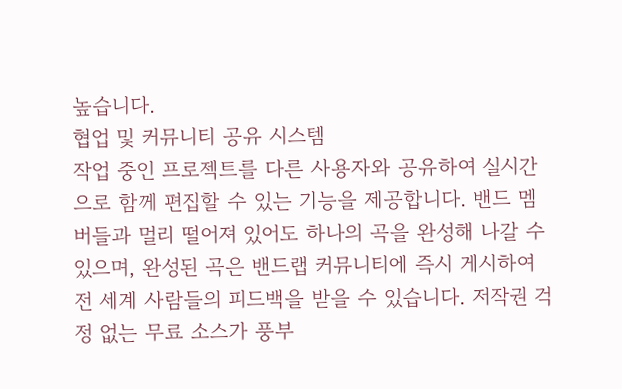높습니다.
협업 및 커뮤니티 공유 시스템
작업 중인 프로젝트를 다른 사용자와 공유하여 실시간으로 함께 편집할 수 있는 기능을 제공합니다. 밴드 멤버들과 멀리 떨어져 있어도 하나의 곡을 완성해 나갈 수 있으며, 완성된 곡은 밴드랩 커뮤니티에 즉시 게시하여 전 세계 사람들의 피드백을 받을 수 있습니다. 저작권 걱정 없는 무료 소스가 풍부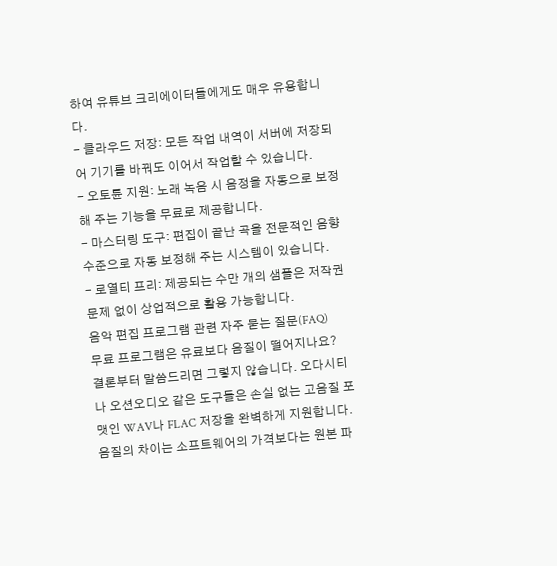하여 유튜브 크리에이터들에게도 매우 유용합니다.
- 클라우드 저장: 모든 작업 내역이 서버에 저장되어 기기를 바꿔도 이어서 작업할 수 있습니다.
- 오토튠 지원: 노래 녹음 시 음정을 자동으로 보정해 주는 기능을 무료로 제공합니다.
- 마스터링 도구: 편집이 끝난 곡을 전문적인 음향 수준으로 자동 보정해 주는 시스템이 있습니다.
- 로열티 프리: 제공되는 수만 개의 샘플은 저작권 문제 없이 상업적으로 활용 가능합니다.
음악 편집 프로그램 관련 자주 묻는 질문(FAQ)
무료 프로그램은 유료보다 음질이 떨어지나요?
결론부터 말씀드리면 그렇지 않습니다. 오다시티나 오션오디오 같은 도구들은 손실 없는 고음질 포맷인 WAV나 FLAC 저장을 완벽하게 지원합니다. 음질의 차이는 소프트웨어의 가격보다는 원본 파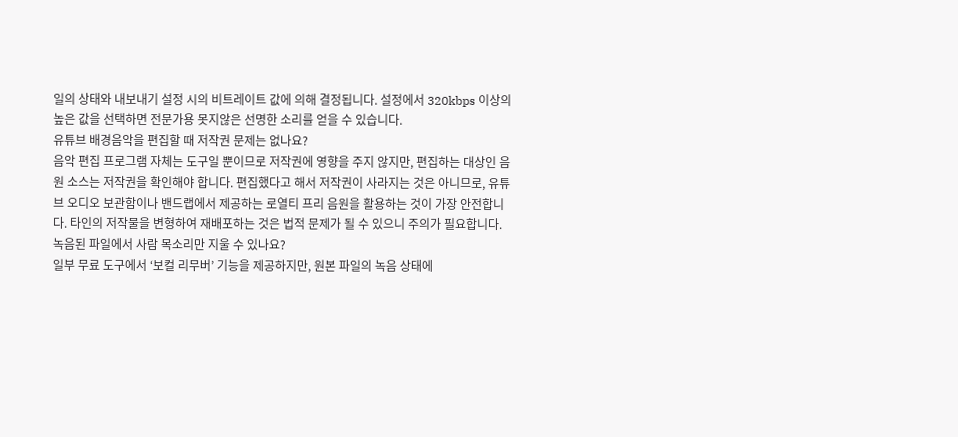일의 상태와 내보내기 설정 시의 비트레이트 값에 의해 결정됩니다. 설정에서 320kbps 이상의 높은 값을 선택하면 전문가용 못지않은 선명한 소리를 얻을 수 있습니다.
유튜브 배경음악을 편집할 때 저작권 문제는 없나요?
음악 편집 프로그램 자체는 도구일 뿐이므로 저작권에 영향을 주지 않지만, 편집하는 대상인 음원 소스는 저작권을 확인해야 합니다. 편집했다고 해서 저작권이 사라지는 것은 아니므로, 유튜브 오디오 보관함이나 밴드랩에서 제공하는 로열티 프리 음원을 활용하는 것이 가장 안전합니다. 타인의 저작물을 변형하여 재배포하는 것은 법적 문제가 될 수 있으니 주의가 필요합니다.
녹음된 파일에서 사람 목소리만 지울 수 있나요?
일부 무료 도구에서 ‘보컬 리무버’ 기능을 제공하지만, 원본 파일의 녹음 상태에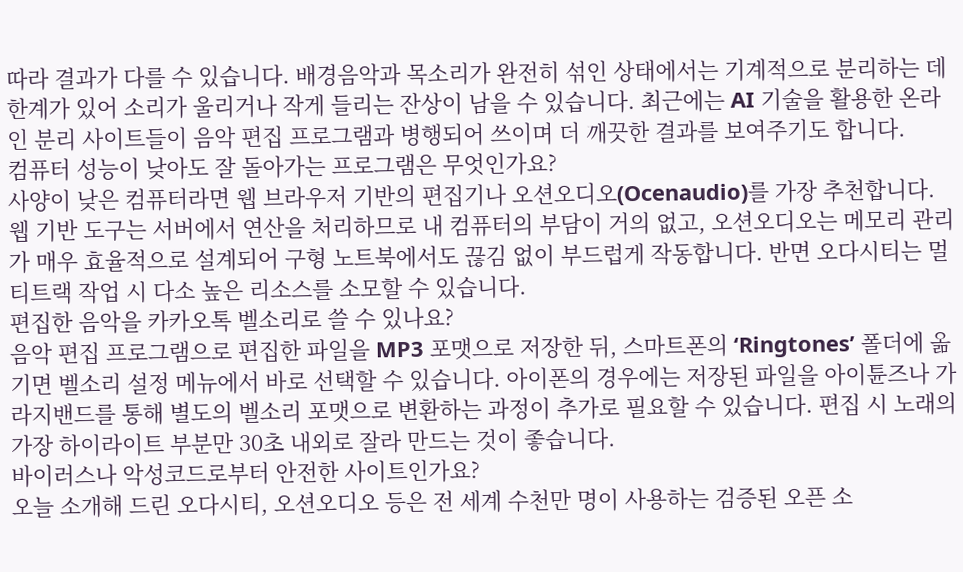따라 결과가 다를 수 있습니다. 배경음악과 목소리가 완전히 섞인 상태에서는 기계적으로 분리하는 데 한계가 있어 소리가 울리거나 작게 들리는 잔상이 남을 수 있습니다. 최근에는 AI 기술을 활용한 온라인 분리 사이트들이 음악 편집 프로그램과 병행되어 쓰이며 더 깨끗한 결과를 보여주기도 합니다.
컴퓨터 성능이 낮아도 잘 돌아가는 프로그램은 무엇인가요?
사양이 낮은 컴퓨터라면 웹 브라우저 기반의 편집기나 오션오디오(Ocenaudio)를 가장 추천합니다. 웹 기반 도구는 서버에서 연산을 처리하므로 내 컴퓨터의 부담이 거의 없고, 오션오디오는 메모리 관리가 매우 효율적으로 설계되어 구형 노트북에서도 끊김 없이 부드럽게 작동합니다. 반면 오다시티는 멀티트랙 작업 시 다소 높은 리소스를 소모할 수 있습니다.
편집한 음악을 카카오톡 벨소리로 쓸 수 있나요?
음악 편집 프로그램으로 편집한 파일을 MP3 포맷으로 저장한 뒤, 스마트폰의 ‘Ringtones’ 폴더에 옮기면 벨소리 설정 메뉴에서 바로 선택할 수 있습니다. 아이폰의 경우에는 저장된 파일을 아이튠즈나 가라지밴드를 통해 별도의 벨소리 포맷으로 변환하는 과정이 추가로 필요할 수 있습니다. 편집 시 노래의 가장 하이라이트 부분만 30초 내외로 잘라 만드는 것이 좋습니다.
바이러스나 악성코드로부터 안전한 사이트인가요?
오늘 소개해 드린 오다시티, 오션오디오 등은 전 세계 수천만 명이 사용하는 검증된 오픈 소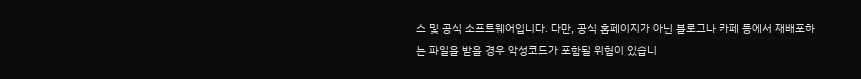스 및 공식 소프트웨어입니다. 다만, 공식 홈페이지가 아닌 블로그나 카페 등에서 재배포하는 파일을 받을 경우 악성코드가 포함될 위험이 있습니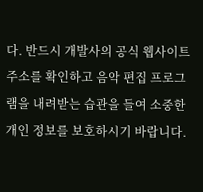다. 반드시 개발사의 공식 웹사이트 주소를 확인하고 음악 편집 프로그램을 내려받는 습관을 들여 소중한 개인 정보를 보호하시기 바랍니다.